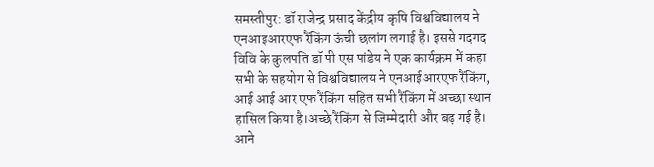समस्तीपुर: डॉ राजेन्द्र प्रसाद केंद्रीय कृषि विश्वविद्यालय ने एनआइआरएफ रैंकिंग ऊंची छलांग लगाई है। इससे गदगद विवि के कुलपति डॉ पी एस पांडेय ने एक कार्यक्रम में कहा सभी के सहयोग से विश्वविद्यालय ने एनआईआरएफ रैंकिंग, आई आई आर एफ रैंकिंग सहित सभी रैंकिंग में अच्छा स्थान हासिल किया है।अच्छे रैंकिंग से जिम्मेदारी और बढ़ गई है। आने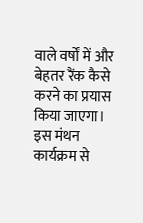वाले वर्षों में और बेहतर रैंक कैसे करने का प्रयास किया जाएगा। इस मंथन कार्यक्रम से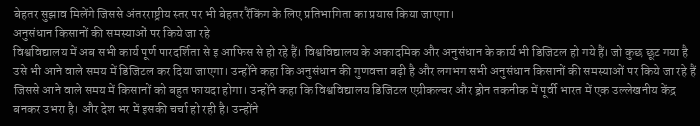बेहतर सुझाव मिलेंगे जिससे अंतरराष्ट्रीय स्तर पर भी बेहतर रैंकिंग के लिए प्रतिभागिता का प्रयास किया जाएगा।
अनुसंधान किसानों की समस्याओं पर किये जा रहे
विश्वविद्यालय में अब सभी कार्य पूर्ण पारदर्शिता से इ आफिस से हो रहे हैं। विश्वविद्यालय के अकादमिक और अनुसंधान के कार्य भी डिजिटल हो गये हैं। जो कुछ छूट गया है उसे भी आने वाले समय में डिजिटल कर दिया जाएगा। उन्होंने कहा कि अनुसंधान की गुणवत्ता बढ़ी है और लगभग सभी अनुसंधान किसानों की समस्याओं पर किये जा रहे हैं जिससे आने वाले समय में किसानों को बहुत फायदा होगा। उन्होंने कहा कि विश्वविद्यालय डिजिटल एग्रीकल्चर और ड्रोन तकनीक में पूर्वी भारत में एक उल्लेखनीय केंद्र बनकर उभरा है। और देश भर में इसकी चर्चा हो रही है। उन्होंने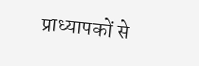प्राध्यापकों से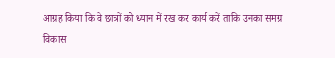आग्रह किया कि वे छात्रों को ध्यान में रख कर कार्य करें ताकि उनका समग्र विकास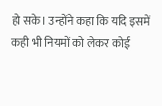हो सके। उन्होंने कहा कि यदि इसमें कही भी नियमों को लेकर कोई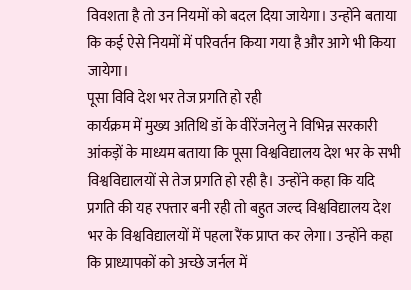विवशता है तो उन नियमों को बदल दिया जायेगा। उन्होंने बताया कि कई ऐसे नियमों में परिवर्तन किया गया है और आगे भी किया जायेगा।
पूसा विवि देश भर तेज प्रगति हो रही
कार्यक्रम में मुख्य अतिथि डॉ के वीरेंजनेलु ने विभिन्न सरकारी आंकड़ों के माध्यम बताया कि पूसा विश्वविद्यालय देश भर के सभी विश्वविद्यालयों से तेज प्रगति हो रही है। उन्होंने कहा कि यदि प्रगति की यह रफ्तार बनी रही तो बहुत जल्द विश्वविद्यालय देश भर के विश्वविद्यालयों में पहला रैंक प्राप्त कर लेगा। उन्होंने कहा कि प्राध्यापकों को अच्छे जर्नल में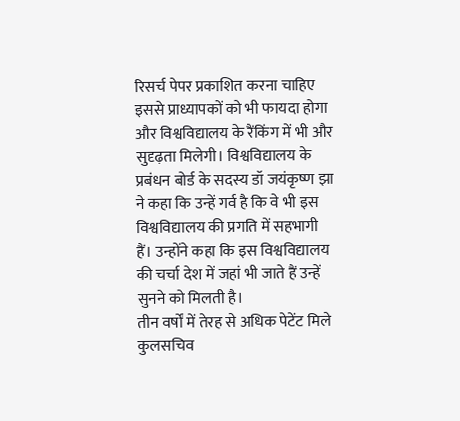रिसर्च पेपर प्रकाशित करना चाहिए इससे प्राध्यापकों को भी फायदा होगा और विश्वविद्यालय के रैंकिंग में भी और सुदृढ़ता मिलेगी। विश्वविद्यालय के प्रबंधन बोर्ड के सदस्य डॉ जयंकृष्ण झा ने कहा कि उन्हें गर्व है कि वे भी इस विश्वविद्यालय की प्रगति में सहभागी हैं। उन्होंने कहा कि इस विश्वविद्यालय की चर्चा देश में जहां भी जाते हैं उन्हें सुनने को मिलती है।
तीन वर्षों में तेरह से अधिक पेटेंट मिले
कुलसचिव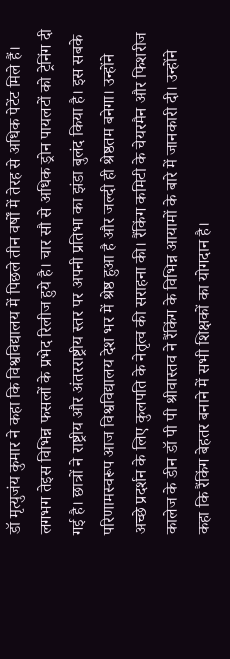डॉ मृत्युजंय कुमार ने कहा कि विश्वविद्यालय में पिछले तीन वर्षों में तेरह से अधिक पेटेंट मिले हैं। लगभग तेइस विभिन्न फसलों के प्रभेद रिलीज हुये है। चार सौ से अधिक ड्रोन पायलटों को ट्रेनिंग दी गई है। छात्रों ने राष्ट्रीय और अंतरराष्ट्रीय स्तर पर अपनी प्रतिभा का झंडा बुलंद किया है। इस सबके परिणामस्वरूप आज विश्वविद्यालय देश भर में श्रेष्ठ हुआ है और जल्दी ही श्रेष्ठतम बनेगा। उन्होंने अच्छे प्रदर्शन के लिए कुलपति के नेतृत्व की सराहना की। रैंकिंग कमिटी के चेयरमैन और फिशरीज कालेज के डीन डॉ पी पी श्रीवास्तव ने रैंकिंग के विभिन्न आयामों के बारे में जानकारी दी। उन्होंने कहा कि रैंकिंग बेहतर बनाने में सभी शिक्षकों का योगदान है।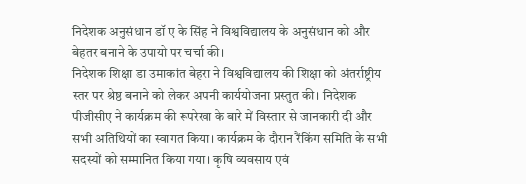निदेशक अनुसंधान डॉ ए के सिंह ने विश्वविद्यालय के अनुसंधान को और बेहतर बनाने के उपायो पर चर्चा की।
निदेशक शिक्षा डा उमाकांत बेहरा ने विश्वविद्यालय की शिक्षा को अंतर्राष्ट्रीय स्तर पर श्रेष्ठ बनाने को लेकर अपनी कार्ययोजना प्रस्तुत की। निदेशक पीजीसीए ने कार्यक्रम की रूपरेखा के बारे में विस्तार से जानकारी दी और सभी अतिथियों का स्वागत किया। कार्यक्रम के दौरान रैंकिंग समिति के सभी सदस्यों को सम्मानित किया गया। कृषि व्यवसाय एवं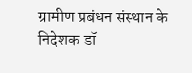ग्रामीण प्रबंधन संस्थान के निदेशक डॉ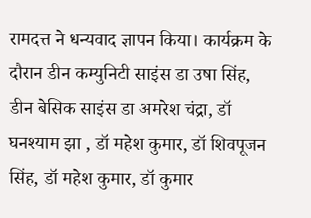रामदत्त ने धन्यवाद ज्ञापन किया। कार्यक्रम के दौरान डीन कम्युनिटी साइंस डा उषा सिंह, डीन बेसिक साइंस डा अमरेश चंद्रा, डॉ घनश्याम झा , डॉ महेश कुमार, डॉ शिवपूजन सिंह, डॉ महेश कुमार, डॉ कुमार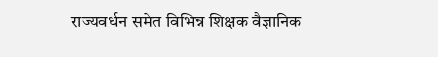राज्यवर्धन समेत विभिन्न शिक्षक वैज्ञानिक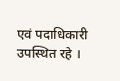एवं पदाधिकारी उपस्थित रहे ।